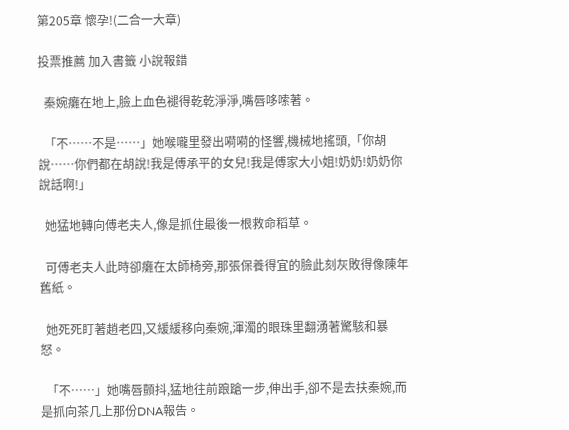第205章 懷孕!(二合一大章)

投票推薦 加入書籤 小說報錯

  秦婉癱在地上,臉上血色褪得乾乾淨淨,嘴唇哆嗦著。

  「不……不是……」她喉嚨里發出嗬嗬的怪響,機械地搖頭,「你胡說……你們都在胡說!我是傅承平的女兒!我是傅家大小姐!奶奶!奶奶你說話啊!」

  她猛地轉向傅老夫人,像是抓住最後一根救命稻草。

  可傅老夫人此時卻癱在太師椅旁,那張保養得宜的臉此刻灰敗得像陳年舊紙。

  她死死盯著趙老四,又緩緩移向秦婉,渾濁的眼珠里翻湧著驚駭和暴怒。

  「不……」她嘴唇顫抖,猛地往前踉蹌一步,伸出手,卻不是去扶秦婉,而是抓向茶几上那份DNA報告。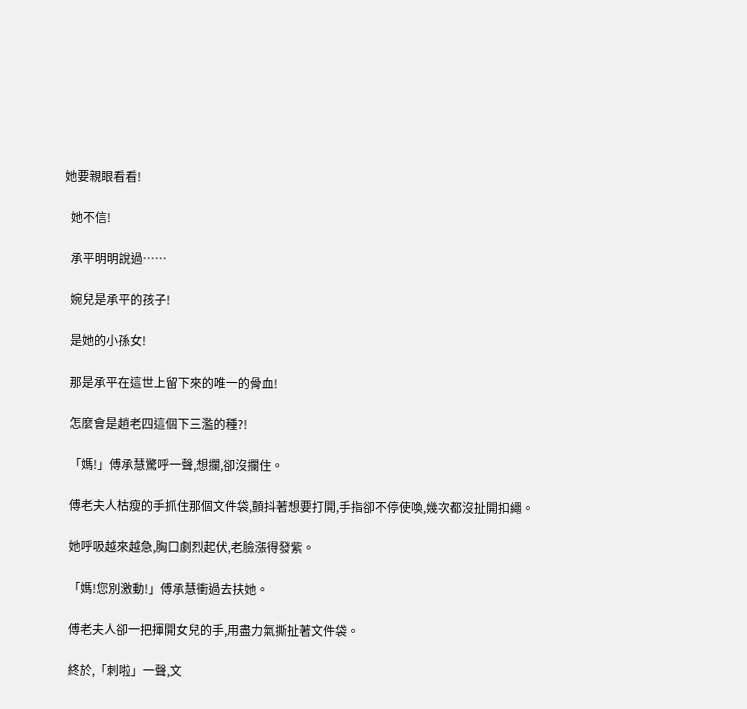她要親眼看看!

  她不信!

  承平明明說過……

  婉兒是承平的孩子!

  是她的小孫女!

  那是承平在這世上留下來的唯一的骨血!

  怎麼會是趙老四這個下三濫的種?!

  「媽!」傅承慧驚呼一聲,想攔,卻沒攔住。

  傅老夫人枯瘦的手抓住那個文件袋,顫抖著想要打開,手指卻不停使喚,幾次都沒扯開扣繩。

  她呼吸越來越急,胸口劇烈起伏,老臉漲得發紫。

  「媽!您別激動!」傅承慧衝過去扶她。

  傅老夫人卻一把揮開女兒的手,用盡力氣撕扯著文件袋。

  終於,「刺啦」一聲,文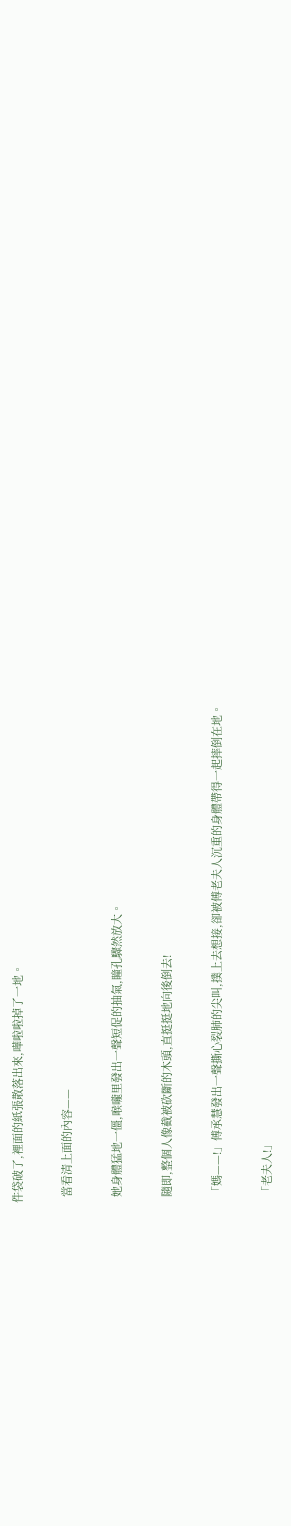件袋破了,裡面的紙張散落出來,嘩啦啦掉了一地。

  當看清上面的內容——

  她身體猛地一僵,喉嚨里發出一聲短促的抽氣,瞳孔驟然放大。

  隨即,整個人像截被砍斷的木頭,直挺挺地向後倒去!

  「媽——!」傅承慧發出一聲撕心裂肺的尖叫,撲上去想接,卻被傅老夫人沉重的身體帶得一起摔倒在地。

  「老夫人!」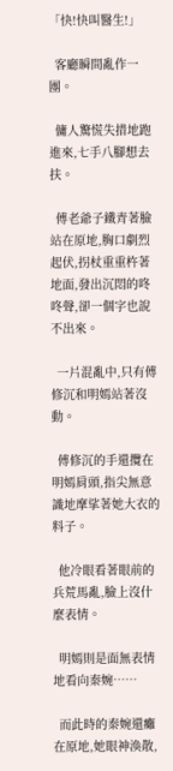「快!快叫醫生!」

  客廳瞬間亂作一團。

  傭人驚慌失措地跑進來,七手八腳想去扶。

  傅老爺子鐵青著臉站在原地,胸口劇烈起伏,拐杖重重杵著地面,發出沉悶的咚咚聲,卻一個字也說不出來。

  一片混亂中,只有傅修沉和明嫣站著沒動。

  傅修沉的手還攬在明嫣肩頭,指尖無意識地摩挲著她大衣的料子。

  他冷眼看著眼前的兵荒馬亂,臉上沒什麼表情。

  明嫣則是面無表情地看向秦婉……

  而此時的秦婉還癱在原地,她眼神渙散,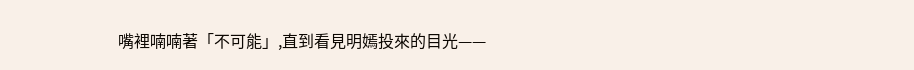嘴裡喃喃著「不可能」,直到看見明嫣投來的目光——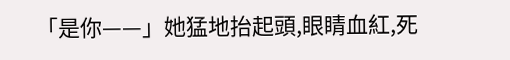「是你——」她猛地抬起頭,眼睛血紅,死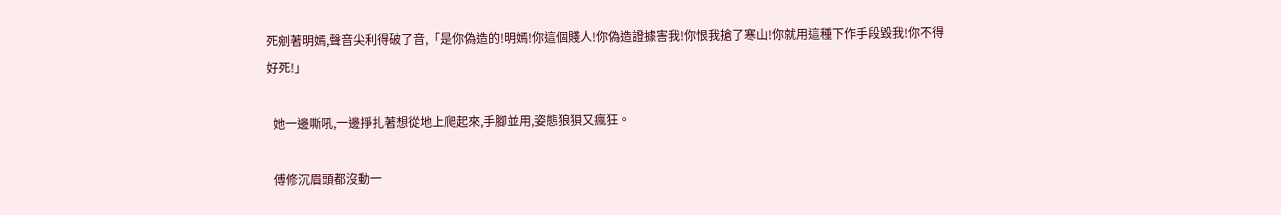死剜著明嫣,聲音尖利得破了音,「是你偽造的!明嫣!你這個賤人!你偽造證據害我!你恨我搶了寒山!你就用這種下作手段毀我!你不得好死!」

  她一邊嘶吼,一邊掙扎著想從地上爬起來,手腳並用,姿態狼狽又瘋狂。

  傅修沉眉頭都沒動一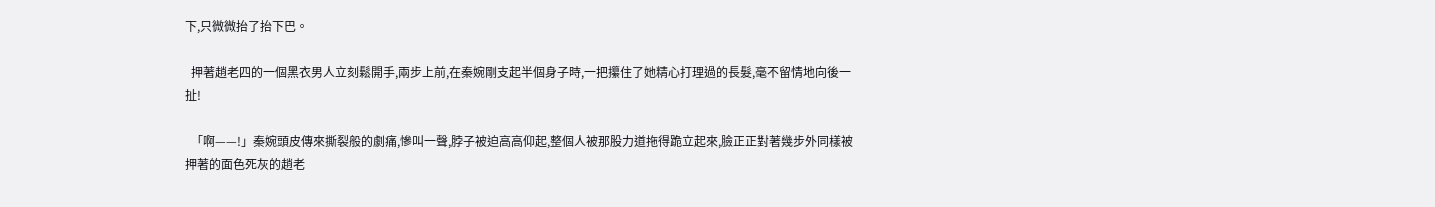下,只微微抬了抬下巴。

  押著趙老四的一個黑衣男人立刻鬆開手,兩步上前,在秦婉剛支起半個身子時,一把攥住了她精心打理過的長髮,毫不留情地向後一扯!

  「啊——!」秦婉頭皮傳來撕裂般的劇痛,慘叫一聲,脖子被迫高高仰起,整個人被那股力道拖得跪立起來,臉正正對著幾步外同樣被押著的面色死灰的趙老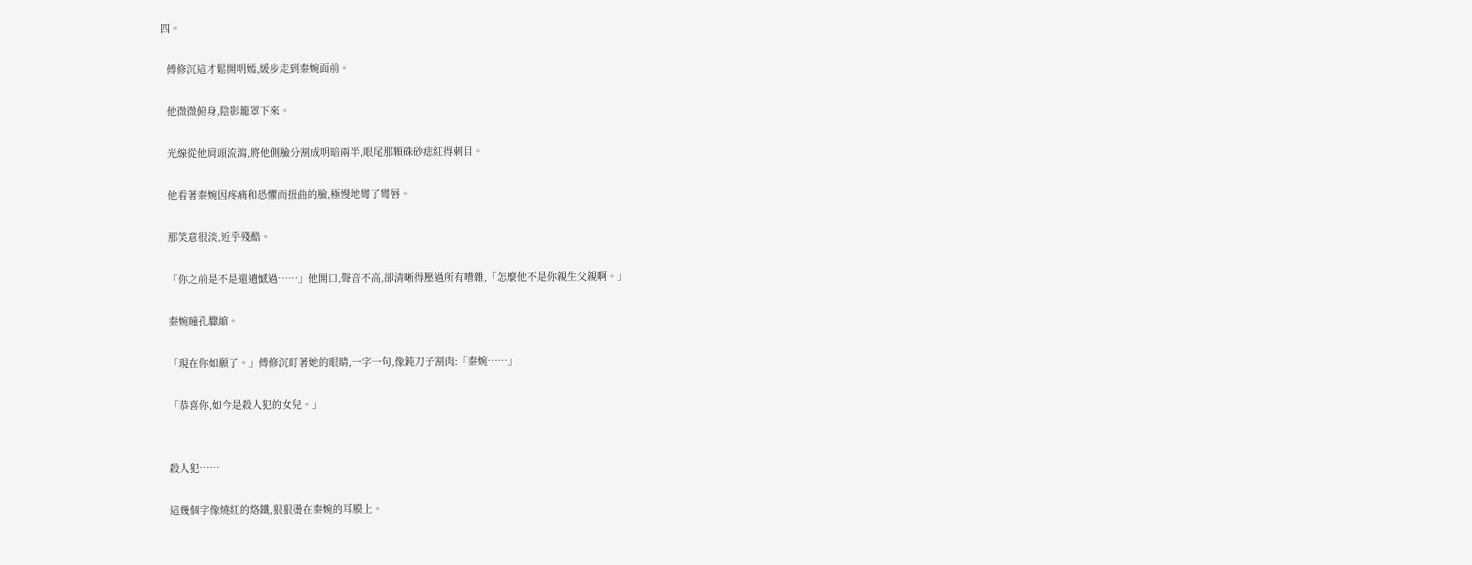四。

  傅修沉這才鬆開明嫣,緩步走到秦婉面前。

  他微微俯身,陰影籠罩下來。

  光線從他肩頭流瀉,將他側臉分割成明暗兩半,眼尾那顆硃砂痣紅得刺目。

  他看著秦婉因疼痛和恐懼而扭曲的臉,極慢地彎了彎唇。

  那笑意很淡,近乎殘酷。

  「你之前是不是還遺憾過……」他開口,聲音不高,卻清晰得壓過所有嘈雜,「怎麼他不是你親生父親啊。」

  秦婉瞳孔驟縮。

  「現在你如願了。」傅修沉盯著她的眼睛,一字一句,像鈍刀子割肉:「秦婉……」

  「恭喜你,如今是殺人犯的女兒。」


  殺人犯……

  這幾個字像燒紅的烙鐵,狠狠燙在秦婉的耳膜上。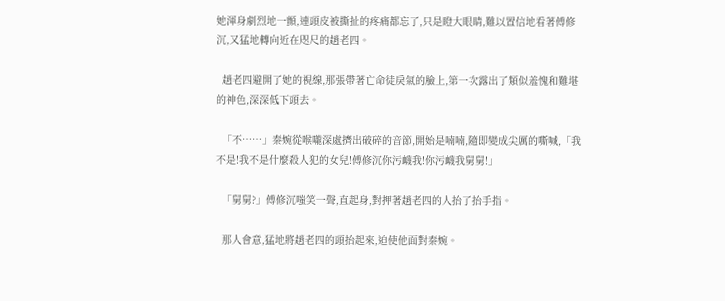她渾身劇烈地一顫,連頭皮被撕扯的疼痛都忘了,只是瞪大眼睛,難以置信地看著傅修沉,又猛地轉向近在咫尺的趙老四。

  趙老四避開了她的視線,那張帶著亡命徒戾氣的臉上,第一次露出了類似羞愧和難堪的神色,深深低下頭去。

  「不……」秦婉從喉嚨深處擠出破碎的音節,開始是喃喃,隨即變成尖厲的嘶喊,「我不是!我不是什麼殺人犯的女兒!傅修沉你污衊我!你污衊我舅舅!」

  「舅舅?」傅修沉嗤笑一聲,直起身,對押著趙老四的人抬了抬手指。

  那人會意,猛地將趙老四的頭抬起來,迫使他面對秦婉。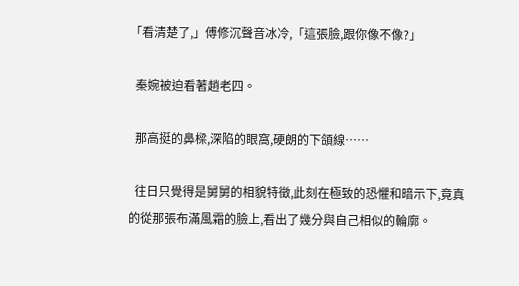「看清楚了,」傅修沉聲音冰冷,「這張臉,跟你像不像?」

  秦婉被迫看著趙老四。

  那高挺的鼻樑,深陷的眼窩,硬朗的下頜線……

  往日只覺得是舅舅的相貌特徵,此刻在極致的恐懼和暗示下,竟真的從那張布滿風霜的臉上,看出了幾分與自己相似的輪廓。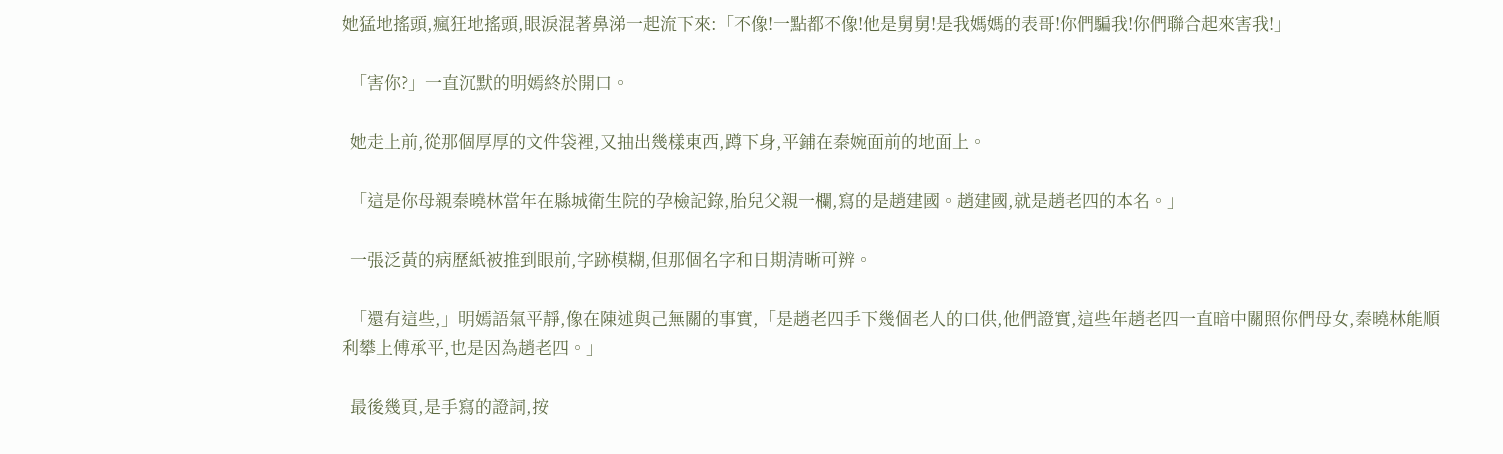她猛地搖頭,瘋狂地搖頭,眼淚混著鼻涕一起流下來:「不像!一點都不像!他是舅舅!是我媽媽的表哥!你們騙我!你們聯合起來害我!」

  「害你?」一直沉默的明嫣終於開口。

  她走上前,從那個厚厚的文件袋裡,又抽出幾樣東西,蹲下身,平鋪在秦婉面前的地面上。

  「這是你母親秦曉林當年在縣城衛生院的孕檢記錄,胎兒父親一欄,寫的是趙建國。趙建國,就是趙老四的本名。」

  一張泛黃的病歷紙被推到眼前,字跡模糊,但那個名字和日期清晰可辨。

  「還有這些,」明嫣語氣平靜,像在陳述與己無關的事實,「是趙老四手下幾個老人的口供,他們證實,這些年趙老四一直暗中關照你們母女,秦曉林能順利攀上傅承平,也是因為趙老四。」

  最後幾頁,是手寫的證詞,按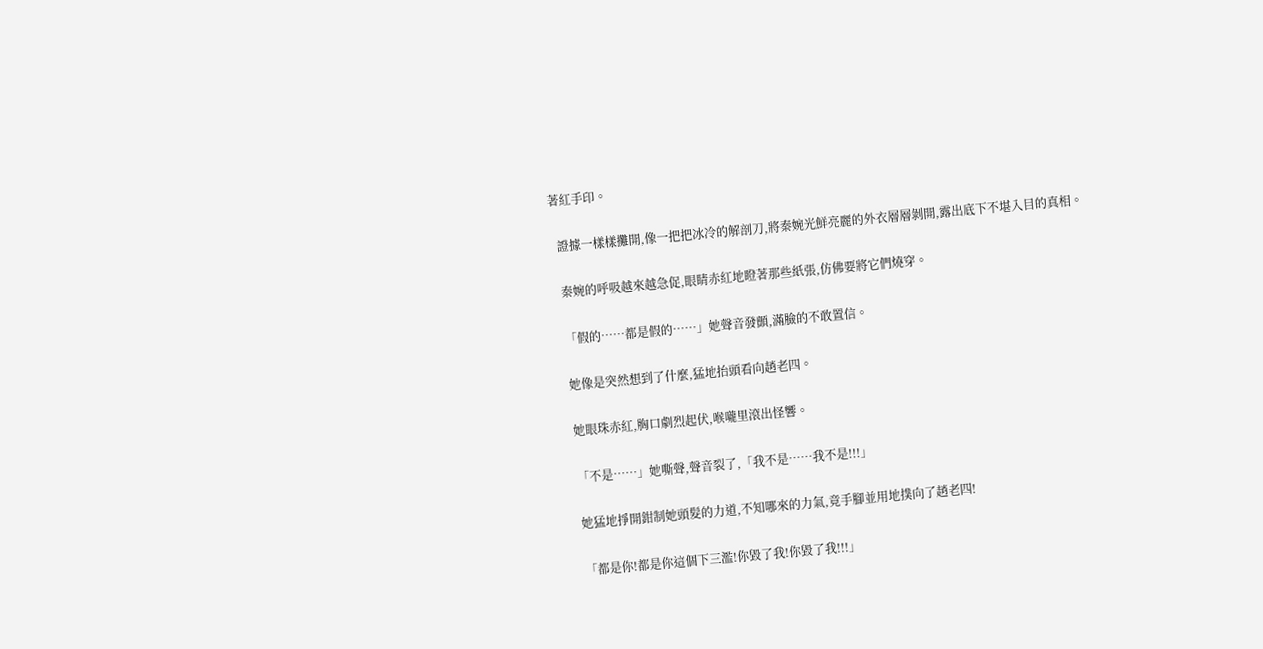著紅手印。

  證據一樣樣攤開,像一把把冰冷的解剖刀,將秦婉光鮮亮麗的外衣層層剝開,露出底下不堪入目的真相。

  秦婉的呼吸越來越急促,眼睛赤紅地瞪著那些紙張,仿佛要將它們燒穿。

  「假的……都是假的……」她聲音發顫,滿臉的不敢置信。

  她像是突然想到了什麼,猛地抬頭看向趙老四。

  她眼珠赤紅,胸口劇烈起伏,喉嚨里滾出怪響。

  「不是……」她嘶聲,聲音裂了,「我不是……我不是!!!」

  她猛地掙開鉗制她頭髮的力道,不知哪來的力氣,竟手腳並用地撲向了趙老四!

  「都是你!都是你這個下三濫!你毀了我!你毀了我!!!」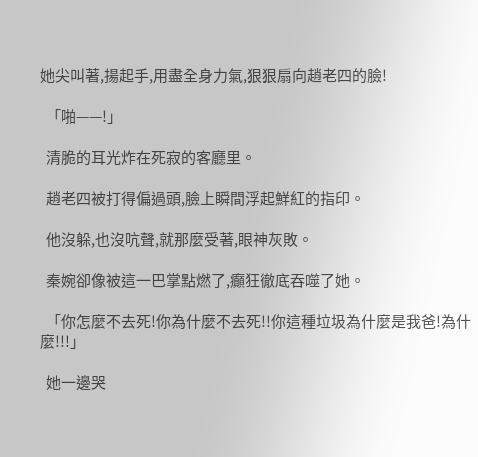她尖叫著,揚起手,用盡全身力氣,狠狠扇向趙老四的臉!

  「啪——!」

  清脆的耳光炸在死寂的客廳里。

  趙老四被打得偏過頭,臉上瞬間浮起鮮紅的指印。

  他沒躲,也沒吭聲,就那麼受著,眼神灰敗。

  秦婉卻像被這一巴掌點燃了,癲狂徹底吞噬了她。

  「你怎麼不去死!你為什麼不去死!!你這種垃圾為什麼是我爸!為什麼!!!」

  她一邊哭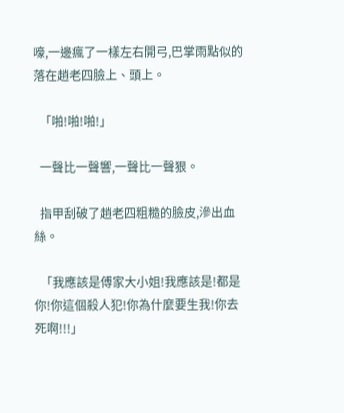嚎,一邊瘋了一樣左右開弓,巴掌雨點似的落在趙老四臉上、頭上。

  「啪!啪!啪!」

  一聲比一聲響,一聲比一聲狠。

  指甲刮破了趙老四粗糙的臉皮,滲出血絲。

  「我應該是傅家大小姐!我應該是!都是你!你這個殺人犯!你為什麼要生我!你去死啊!!!」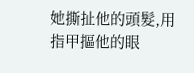她撕扯他的頭髮,用指甲摳他的眼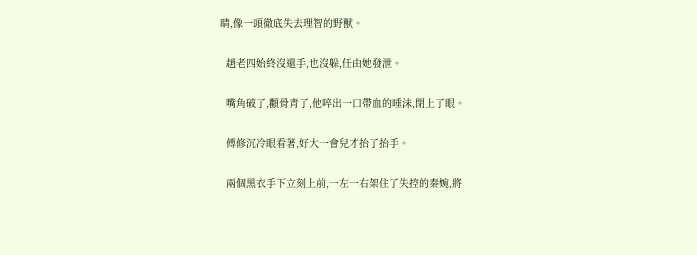睛,像一頭徹底失去理智的野獸。

  趙老四始終沒還手,也沒躲,任由她發泄。

  嘴角破了,顴骨青了,他啐出一口帶血的唾沫,閉上了眼。

  傅修沉冷眼看著,好大一會兒才抬了抬手。

  兩個黑衣手下立刻上前,一左一右架住了失控的秦婉,將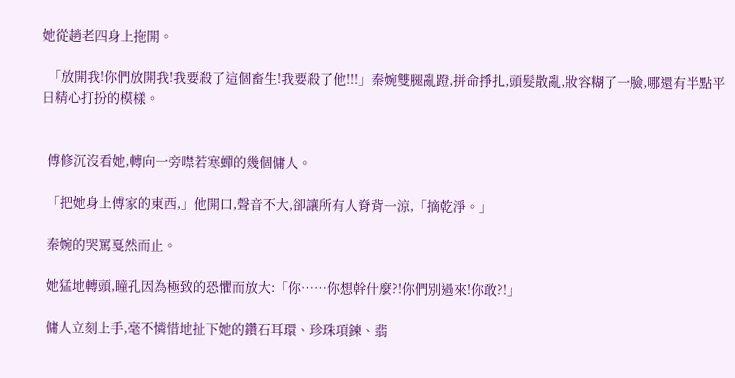她從趙老四身上拖開。

  「放開我!你們放開我!我要殺了這個畜生!我要殺了他!!!」秦婉雙腿亂蹬,拼命掙扎,頭髮散亂,妝容糊了一臉,哪還有半點平日精心打扮的模樣。


  傅修沉沒看她,轉向一旁噤若寒蟬的幾個傭人。

  「把她身上傅家的東西,」他開口,聲音不大,卻讓所有人脊背一涼,「摘乾淨。」

  秦婉的哭罵戛然而止。

  她猛地轉頭,瞳孔因為極致的恐懼而放大:「你……你想幹什麼?!你們別過來!你敢?!」

  傭人立刻上手,毫不憐惜地扯下她的鑽石耳環、珍珠項鍊、翡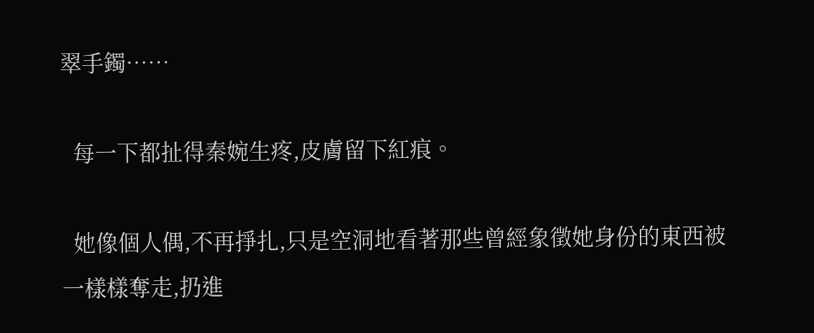翠手鐲……

  每一下都扯得秦婉生疼,皮膚留下紅痕。

  她像個人偶,不再掙扎,只是空洞地看著那些曾經象徵她身份的東西被一樣樣奪走,扔進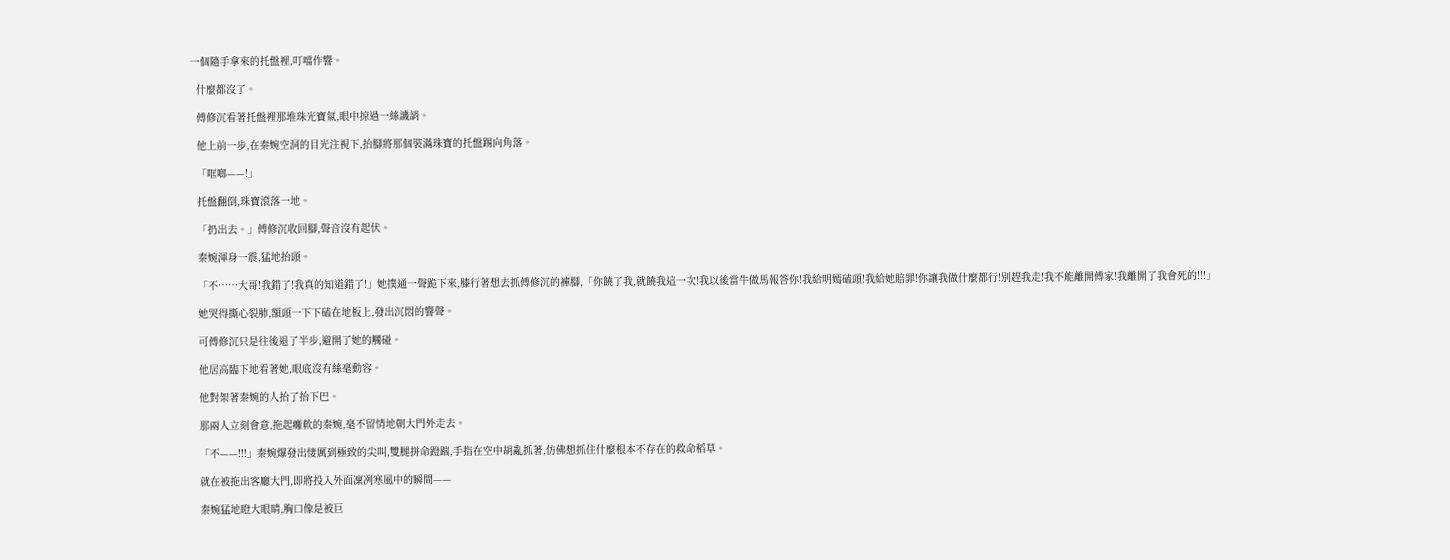一個隨手拿來的托盤裡,叮噹作響。

  什麼都沒了。

  傅修沉看著托盤裡那堆珠光寶氣,眼中掠過一絲譏誚。

  他上前一步,在秦婉空洞的目光注視下,抬腳將那個裝滿珠寶的托盤踢向角落。

  「哐啷——!」

  托盤翻倒,珠寶滾落一地。

  「扔出去。」傅修沉收回腳,聲音沒有起伏。

  秦婉渾身一震,猛地抬頭。

  「不……大哥!我錯了!我真的知道錯了!」她撲通一聲跪下來,膝行著想去抓傅修沉的褲腳,「你饒了我,就饒我這一次!我以後當牛做馬報答你!我給明嫣磕頭!我給她賠罪!你讓我做什麼都行!別趕我走!我不能離開傅家!我離開了我會死的!!!」

  她哭得撕心裂肺,額頭一下下磕在地板上,發出沉悶的響聲。

  可傅修沉只是往後退了半步,避開了她的觸碰。

  他居高臨下地看著她,眼底沒有絲毫動容。

  他對架著秦婉的人抬了抬下巴。

  那兩人立刻會意,拖起癱軟的秦婉,毫不留情地朝大門外走去。

  「不——!!!」秦婉爆發出悽厲到極致的尖叫,雙腿拼命蹬踹,手指在空中胡亂抓著,仿佛想抓住什麼根本不存在的救命稻草。

  就在被拖出客廳大門,即將投入外面凜冽寒風中的瞬間——

  秦婉猛地瞪大眼睛,胸口像是被巨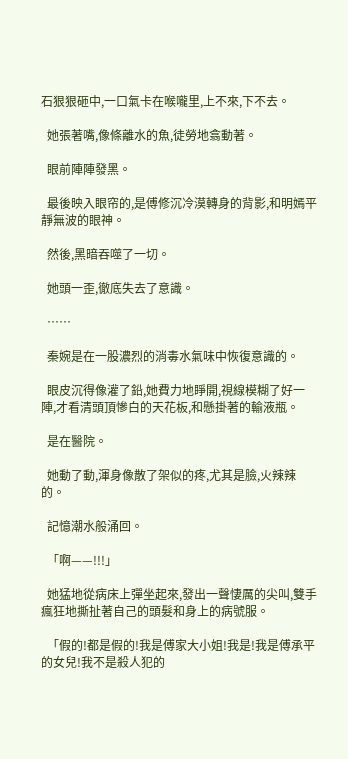石狠狠砸中,一口氣卡在喉嚨里,上不來,下不去。

  她張著嘴,像條離水的魚,徒勞地翕動著。

  眼前陣陣發黑。

  最後映入眼帘的,是傅修沉冷漠轉身的背影,和明嫣平靜無波的眼神。

  然後,黑暗吞噬了一切。

  她頭一歪,徹底失去了意識。

  ……

  秦婉是在一股濃烈的消毒水氣味中恢復意識的。

  眼皮沉得像灌了鉛,她費力地睜開,視線模糊了好一陣,才看清頭頂慘白的天花板,和懸掛著的輸液瓶。

  是在醫院。

  她動了動,渾身像散了架似的疼,尤其是臉,火辣辣的。

  記憶潮水般涌回。

  「啊——!!!」

  她猛地從病床上彈坐起來,發出一聲悽厲的尖叫,雙手瘋狂地撕扯著自己的頭髮和身上的病號服。

  「假的!都是假的!我是傅家大小姐!我是!我是傅承平的女兒!我不是殺人犯的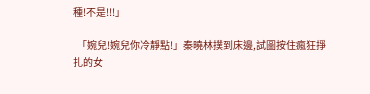種!不是!!!」

  「婉兒!婉兒你冷靜點!」秦曉林撲到床邊,試圖按住瘋狂掙扎的女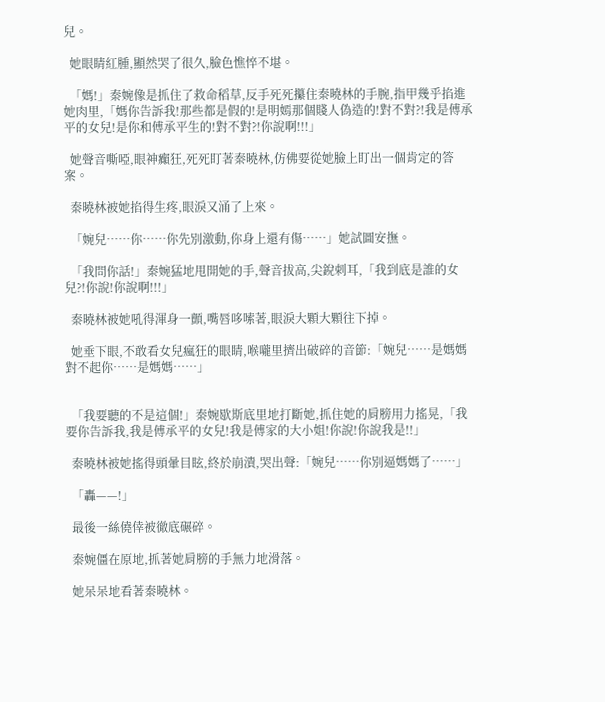兒。

  她眼睛紅腫,顯然哭了很久,臉色憔悴不堪。

  「媽!」秦婉像是抓住了救命稻草,反手死死攥住秦曉林的手腕,指甲幾乎掐進她肉里,「媽你告訴我!那些都是假的!是明嫣那個賤人偽造的!對不對?!我是傅承平的女兒!是你和傅承平生的!對不對?!你說啊!!!」

  她聲音嘶啞,眼神癲狂,死死盯著秦曉林,仿佛要從她臉上盯出一個肯定的答案。

  秦曉林被她掐得生疼,眼淚又涌了上來。

  「婉兒……你……你先別激動,你身上還有傷……」她試圖安撫。

  「我問你話!」秦婉猛地甩開她的手,聲音拔高,尖銳刺耳,「我到底是誰的女兒?!你說!你說啊!!!」

  秦曉林被她吼得渾身一顫,嘴唇哆嗦著,眼淚大顆大顆往下掉。

  她垂下眼,不敢看女兒瘋狂的眼睛,喉嚨里擠出破碎的音節:「婉兒……是媽媽對不起你……是媽媽……」


  「我要聽的不是這個!」秦婉歇斯底里地打斷她,抓住她的肩膀用力搖晃,「我要你告訴我,我是傅承平的女兒!我是傅家的大小姐!你說!你說我是!!」

  秦曉林被她搖得頭暈目眩,終於崩潰,哭出聲:「婉兒……你別逼媽媽了……」

  「轟——!」

  最後一絲僥倖被徹底碾碎。

  秦婉僵在原地,抓著她肩膀的手無力地滑落。

  她呆呆地看著秦曉林。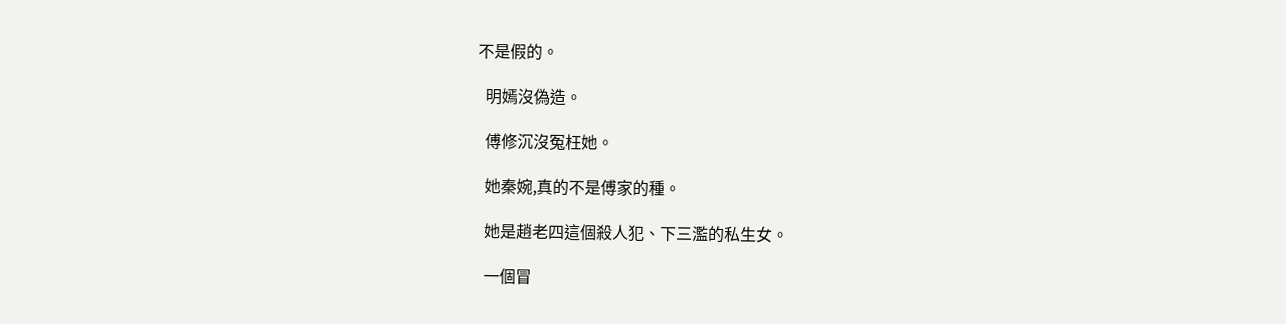不是假的。

  明嫣沒偽造。

  傅修沉沒冤枉她。

  她秦婉,真的不是傅家的種。

  她是趙老四這個殺人犯、下三濫的私生女。

  一個冒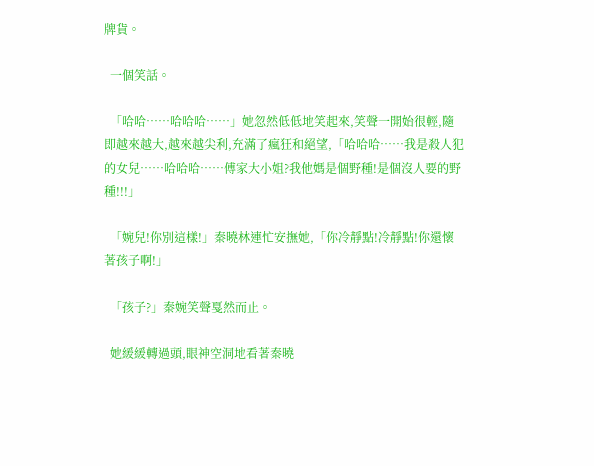牌貨。

  一個笑話。

  「哈哈……哈哈哈……」她忽然低低地笑起來,笑聲一開始很輕,隨即越來越大,越來越尖利,充滿了瘋狂和絕望,「哈哈哈……我是殺人犯的女兒……哈哈哈……傅家大小姐?我他媽是個野種!是個沒人要的野種!!!」

  「婉兒!你別這樣!」秦曉林連忙安撫她,「你冷靜點!冷靜點!你還懷著孩子啊!」

  「孩子?」秦婉笑聲戛然而止。

  她緩緩轉過頭,眼神空洞地看著秦曉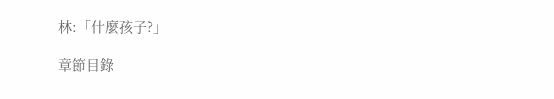林:「什麼孩子?」

章節目錄